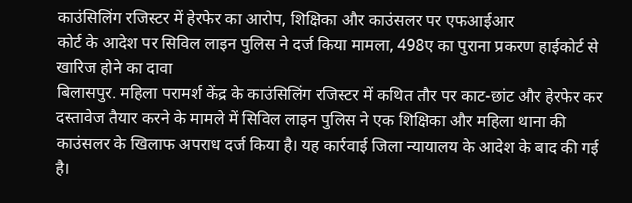काउंसिलिंग रजिस्टर में हेरफेर का आरोप, शिक्षिका और काउंसलर पर एफआईआर
कोर्ट के आदेश पर सिविल लाइन पुलिस ने दर्ज किया मामला, 498ए का पुराना प्रकरण हाईकोर्ट से खारिज होने का दावा
बिलासपुर. महिला परामर्श केंद्र के काउंसिलिंग रजिस्टर में कथित तौर पर काट-छांट और हेरफेर कर दस्तावेज तैयार करने के मामले में सिविल लाइन पुलिस ने एक शिक्षिका और महिला थाना की काउंसलर के खिलाफ अपराध दर्ज किया है। यह कार्रवाई जिला न्यायालय के आदेश के बाद की गई है।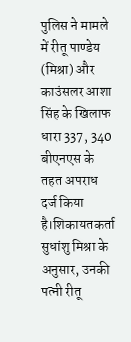पुलिस ने मामले में रीतू पाण्डेय (मिश्रा) और काउंसलर आशा सिंह के खिलाफ धारा 337, 340 बीएनएस के तहत अपराध दर्ज किया है।शिकायतकर्ता सुधांशु मिश्रा के अनुसार, उनकी पत्नी रीतू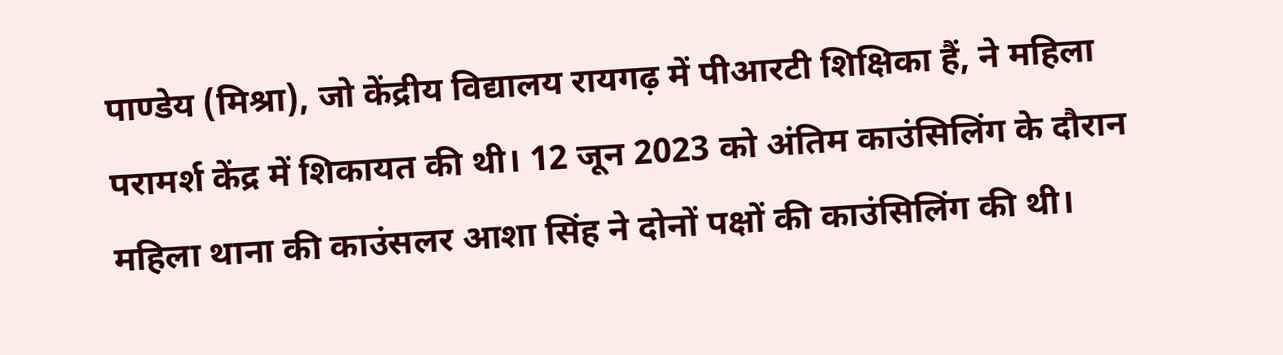पाण्डेय (मिश्रा), जो केंद्रीय विद्यालय रायगढ़ में पीआरटी शिक्षिका हैं, ने महिला परामर्श केंद्र में शिकायत की थी। 12 जून 2023 को अंतिम काउंसिलिंग के दौरान महिला थाना की काउंसलर आशा सिंह ने दोनों पक्षों की काउंसिलिंग की थी।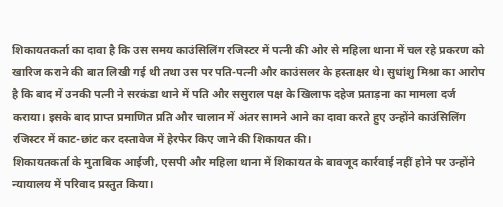शिकायतकर्ता का दावा है कि उस समय काउंसिलिंग रजिस्टर में पत्नी की ओर से महिला थाना में चल रहे प्रकरण को खारिज कराने की बात लिखी गई थी तथा उस पर पति-पत्नी और काउंसलर के हस्ताक्षर थे। सुधांशु मिश्रा का आरोप है कि बाद में उनकी पत्नी ने सरकंडा थाने में पति और ससुराल पक्ष के खिलाफ दहेज प्रताड़ना का मामला दर्ज कराया। इसके बाद प्राप्त प्रमाणित प्रति और चालान में अंतर सामने आने का दावा करते हुए उन्होंने काउंसिलिंग रजिस्टर में काट-छांट कर दस्तावेज में हेरफेर किए जाने की शिकायत की।
शिकायतकर्ता के मुताबिक आईजी, एसपी और महिला थाना में शिकायत के बावजूद कार्रवाई नहीं होने पर उन्होंने न्यायालय में परिवाद प्रस्तुत किया।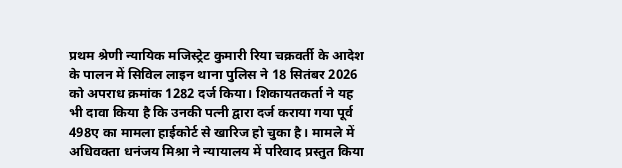प्रथम श्रेणी न्यायिक मजिस्ट्रेट कुमारी रिया चक्रवर्ती के आदेश के पालन में सिविल लाइन थाना पुलिस ने 18 सितंबर 2026 को अपराध क्रमांक 1282 दर्ज किया। शिकायतकर्ता ने यह भी दावा किया है कि उनकी पत्नी द्वारा दर्ज कराया गया पूर्व 498ए का मामला हाईकोर्ट से खारिज हो चुका है। मामले में अधिवक्ता धनंजय मिश्रा ने न्यायालय में परिवाद प्रस्तुत किया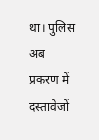था। पुलिस अब प्रकरण में दस्तावेजों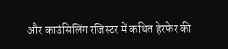और काउंसिलिंग रजिस्टर में कथित हेरफेर की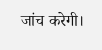जांच करेगी।